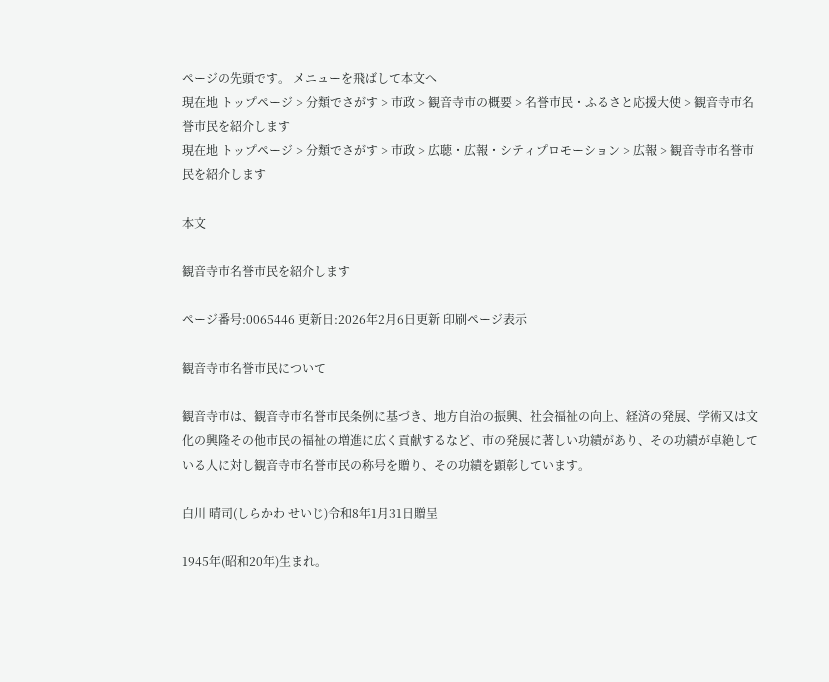ページの先頭です。 メニューを飛ばして本文へ
現在地 トップページ > 分類でさがす > 市政 > 観音寺市の概要 > 名誉市民・ふるさと応援大使 > 観音寺市名誉市民を紹介します
現在地 トップページ > 分類でさがす > 市政 > 広聴・広報・シティプロモーション > 広報 > 観音寺市名誉市民を紹介します

本文

観音寺市名誉市民を紹介します

ページ番号:0065446 更新日:2026年2月6日更新 印刷ページ表示

観音寺市名誉市民について

観音寺市は、観音寺市名誉市民条例に基づき、地方自治の振興、社会福祉の向上、経済の発展、学術又は文化の興隆その他市民の福祉の増進に広く貢献するなど、市の発展に著しい功績があり、その功績が卓絶している人に対し観音寺市名誉市民の称号を贈り、その功績を顕彰しています。

白川 晴司(しらかわ せいじ)令和8年1月31日贈呈

1945年(昭和20年)生まれ。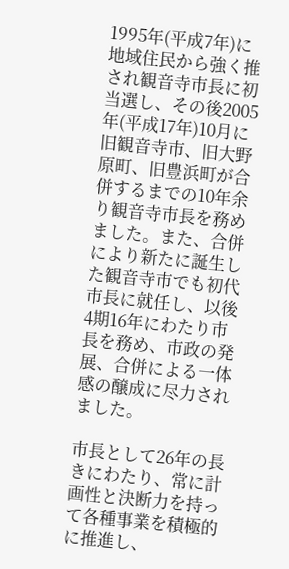1995年(平成7年)に地域住民から強く推され観音寺市長に初当選し、その後2005年(平成17年)10月に旧観音寺市、旧大野原町、旧豊浜町が合併するまでの10年余り観音寺市長を務めました。また、合併により新たに誕生した観音寺市でも初代市長に就任し、以後4期16年にわたり市長を務め、市政の発展、合併による一体感の醸成に尽力されました。

市長として26年の長きにわたり、常に計画性と決断力を持って各種事業を積極的に推進し、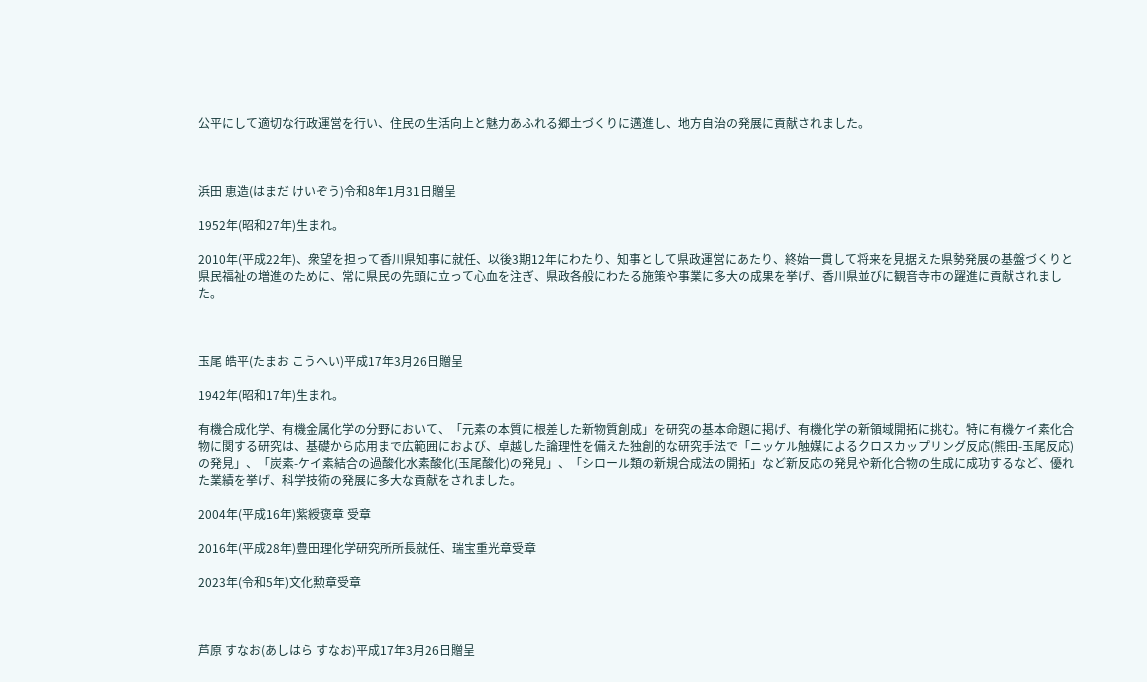公平にして適切な行政運営を行い、住民の生活向上と魅力あふれる郷土づくりに邁進し、地方自治の発展に貢献されました。



浜田 恵造(はまだ けいぞう)令和8年1月31日贈呈

1952年(昭和27年)生まれ。

2010年(平成22年)、衆望を担って香川県知事に就任、以後3期12年にわたり、知事として県政運営にあたり、終始一貫して将来を見据えた県勢発展の基盤づくりと県民福祉の増進のために、常に県民の先頭に立って心血を注ぎ、県政各般にわたる施策や事業に多大の成果を挙げ、香川県並びに観音寺市の躍進に貢献されました。



玉尾 皓平(たまお こうへい)平成17年3月26日贈呈

1942年(昭和17年)生まれ。

有機合成化学、有機金属化学の分野において、「元素の本質に根差した新物質創成」を研究の基本命題に掲げ、有機化学の新領域開拓に挑む。特に有機ケイ素化合物に関する研究は、基礎から応用まで広範囲におよび、卓越した論理性を備えた独創的な研究手法で「ニッケル触媒によるクロスカップリング反応(熊田-玉尾反応)の発見」、「炭素-ケイ素結合の過酸化水素酸化(玉尾酸化)の発見」、「シロール類の新規合成法の開拓」など新反応の発見や新化合物の生成に成功するなど、優れた業績を挙げ、科学技術の発展に多大な貢献をされました。

2004年(平成16年)紫綬褒章 受章

2016年(平成28年)豊田理化学研究所所長就任、瑞宝重光章受章

2023年(令和5年)文化勲章受章



芦原 すなお(あしはら すなお)平成17年3月26日贈呈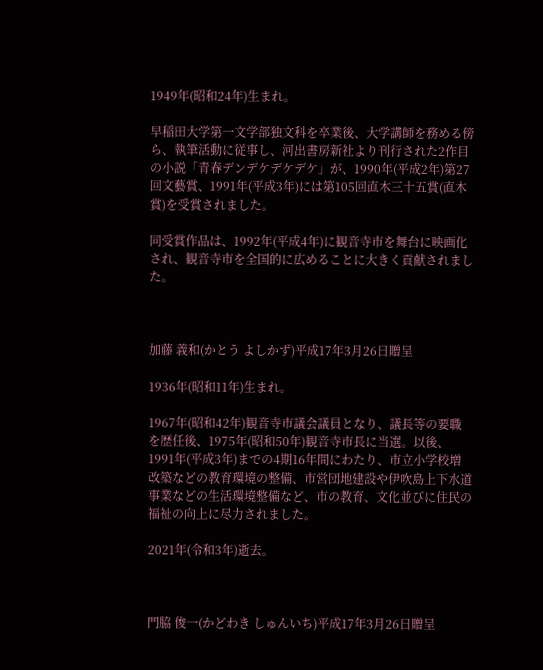1949年(昭和24年)生まれ。

早稲田大学第一文学部独文科を卒業後、大学講師を務める傍ら、執筆活動に従事し、河出書房新社より刊行された2作目の小説「青春デンデケデケデケ」が、1990年(平成2年)第27回文藝賞、1991年(平成3年)には第105回直木三十五賞(直木賞)を受賞されました。

同受賞作品は、1992年(平成4年)に観音寺市を舞台に映画化され、観音寺市を全国的に広めることに大きく貢献されました。



加藤 義和(かとう よしかず)平成17年3月26日贈呈

1936年(昭和11年)生まれ。

1967年(昭和42年)観音寺市議会議員となり、議長等の要職を歴任後、1975年(昭和50年)観音寺市長に当選。以後、1991年(平成3年)までの4期16年間にわたり、市立小学校増改築などの教育環境の整備、市営団地建設や伊吹島上下水道事業などの生活環境整備など、市の教育、文化並びに住民の福祉の向上に尽力されました。

2021年(令和3年)逝去。



門脇 俊一(かどわき しゅんいち)平成17年3月26日贈呈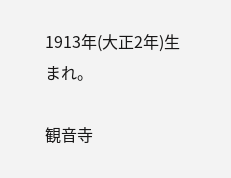1913年(大正2年)生まれ。

観音寺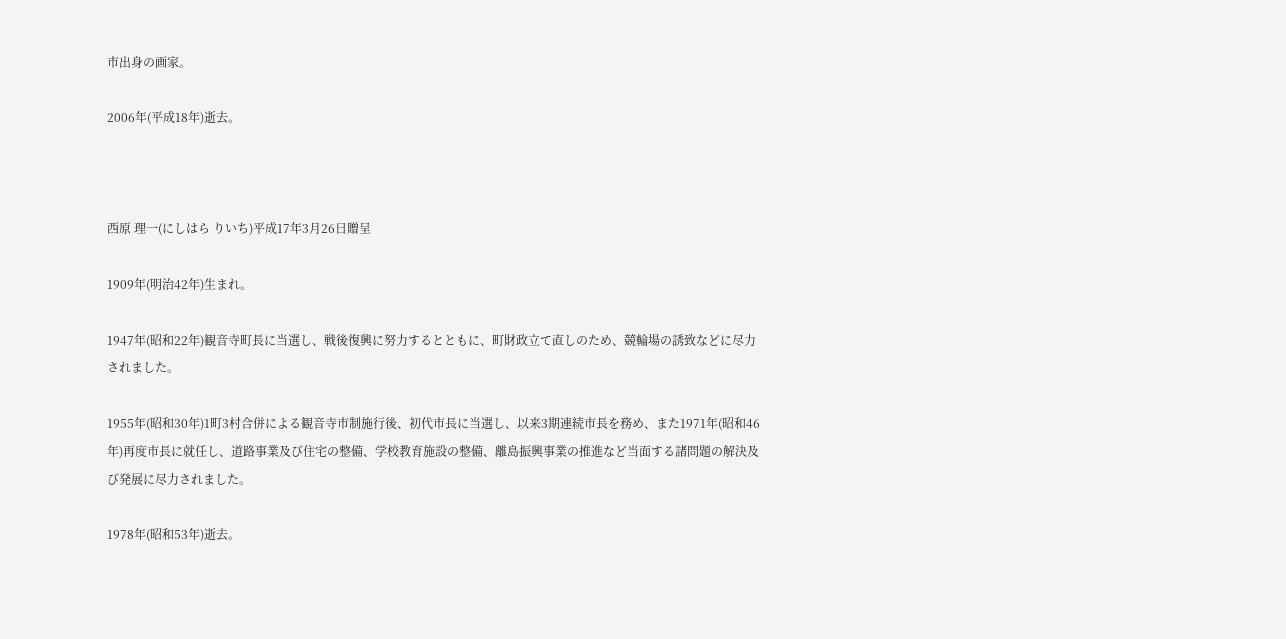市出身の画家。

2006年(平成18年)逝去。



西原 理一(にしはら りいち)平成17年3月26日贈呈

1909年(明治42年)生まれ。

1947年(昭和22年)観音寺町長に当選し、戦後復興に努力するとともに、町財政立て直しのため、競輪場の誘致などに尽力されました。

1955年(昭和30年)1町3村合併による観音寺市制施行後、初代市長に当選し、以来3期連続市長を務め、また1971年(昭和46年)再度市長に就任し、道路事業及び住宅の整備、学校教育施設の整備、離島振興事業の推進など当面する諸問題の解決及び発展に尽力されました。

1978年(昭和53年)逝去。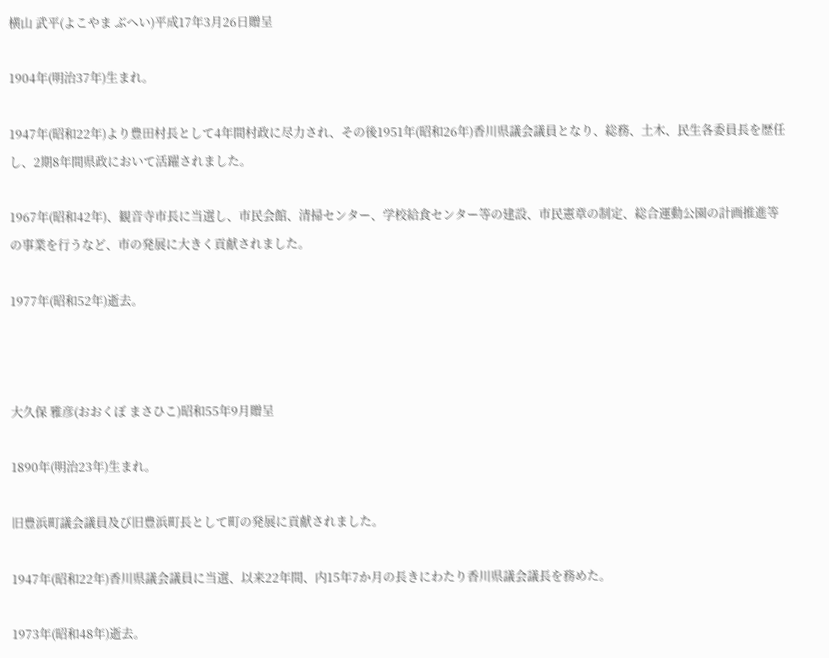横山 武平(よこやま ぶへい)平成17年3月26日贈呈

1904年(明治37年)生まれ。

1947年(昭和22年)より豊田村長として4年間村政に尽力され、その後1951年(昭和26年)香川県議会議員となり、総務、土木、民生各委員長を歴任し、2期8年間県政において活躍されました。

1967年(昭和42年)、観音寺市長に当選し、市民会館、清掃センター、学校給食センター等の建設、市民憲章の制定、総合運動公園の計画推進等の事業を行うなど、市の発展に大きく貢献されました。

1977年(昭和52年)逝去。



大久保 雅彦(おおくぼ まさひこ)昭和55年9月贈呈

1890年(明治23年)生まれ。

旧豊浜町議会議員及び旧豊浜町長として町の発展に貢献されました。

1947年(昭和22年)香川県議会議員に当選、以来22年間、内15年7か月の長きにわたり香川県議会議長を務めた。

1973年(昭和48年)逝去。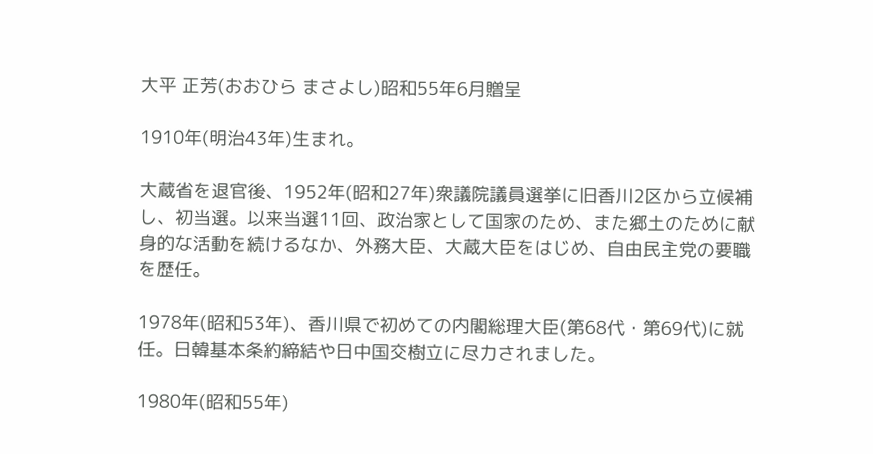大平 正芳(おおひら まさよし)昭和55年6月贈呈

1910年(明治43年)生まれ。

大蔵省を退官後、1952年(昭和27年)衆議院議員選挙に旧香川2区から立候補し、初当選。以来当選11回、政治家として国家のため、また郷土のために献身的な活動を続けるなか、外務大臣、大蔵大臣をはじめ、自由民主党の要職を歴任。

1978年(昭和53年)、香川県で初めての内閣総理大臣(第68代・第69代)に就任。日韓基本条約締結や日中国交樹立に尽力されました。

1980年(昭和55年)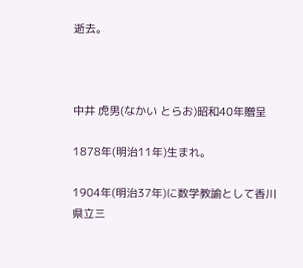逝去。



中井 虎男(なかい とらお)昭和40年贈呈

1878年(明治11年)生まれ。

1904年(明治37年)に数学教諭として香川県立三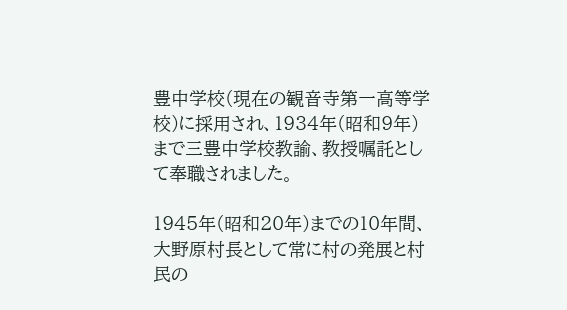豊中学校(現在の観音寺第一高等学校)に採用され、1934年(昭和9年)まで三豊中学校教諭、教授嘱託として奉職されました。

1945年(昭和20年)までの10年間、大野原村長として常に村の発展と村民の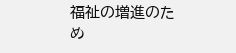福祉の増進のため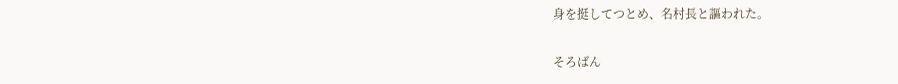身を挺してつとめ、名村長と謳われた。

そろばん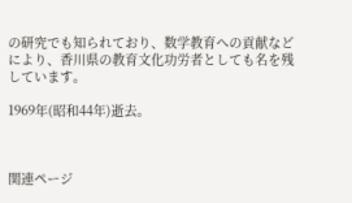の研究でも知られており、数学教育への貢献などにより、香川県の教育文化功労者としても名を残しています。

1969年(昭和44年)逝去。



関連ページ